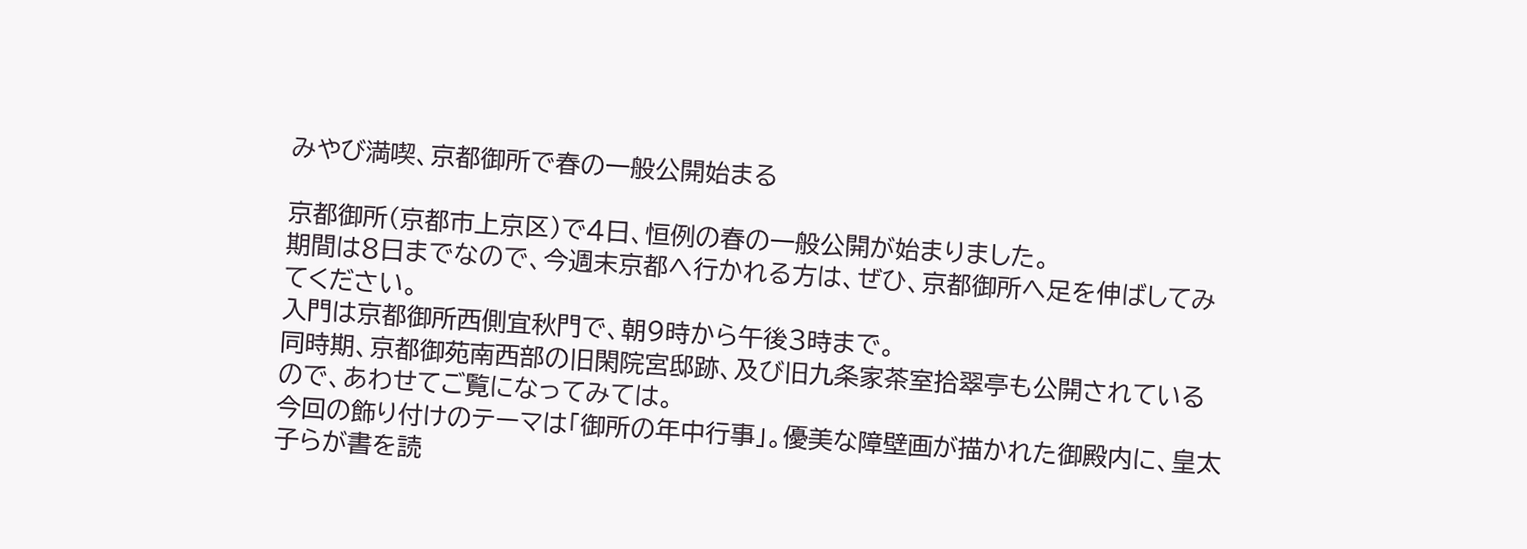みやび満喫、京都御所で春の一般公開始まる

京都御所(京都市上京区)で4日、恒例の春の一般公開が始まりました。
期間は8日までなので、今週末京都へ行かれる方は、ぜひ、京都御所へ足を伸ばしてみてください。
入門は京都御所西側宜秋門で、朝9時から午後3時まで。
同時期、京都御苑南西部の旧閑院宮邸跡、及び旧九条家茶室拾翠亭も公開されているので、あわせてご覧になってみては。
今回の飾り付けのテーマは「御所の年中行事」。優美な障壁画が描かれた御殿内に、皇太子らが書を読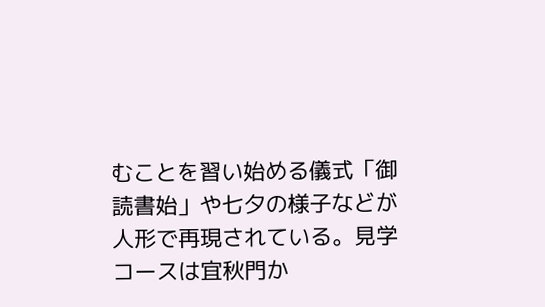むことを習い始める儀式「御読書始」や七夕の様子などが人形で再現されている。見学コースは宜秋門か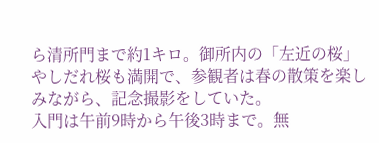ら清所門まで約1キロ。御所内の「左近の桜」やしだれ桜も満開で、参観者は春の散策を楽しみながら、記念撮影をしていた。
入門は午前9時から午後3時まで。無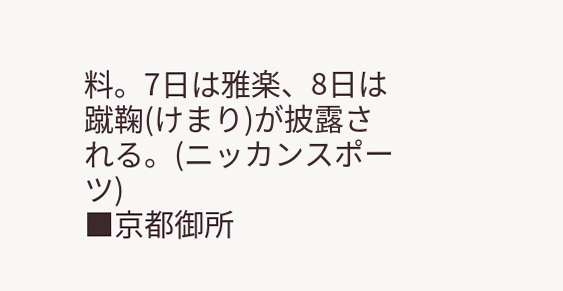料。7日は雅楽、8日は蹴鞠(けまり)が披露される。(ニッカンスポーツ)
■京都御所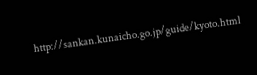http://sankan.kunaicho.go.jp/guide/kyoto.html